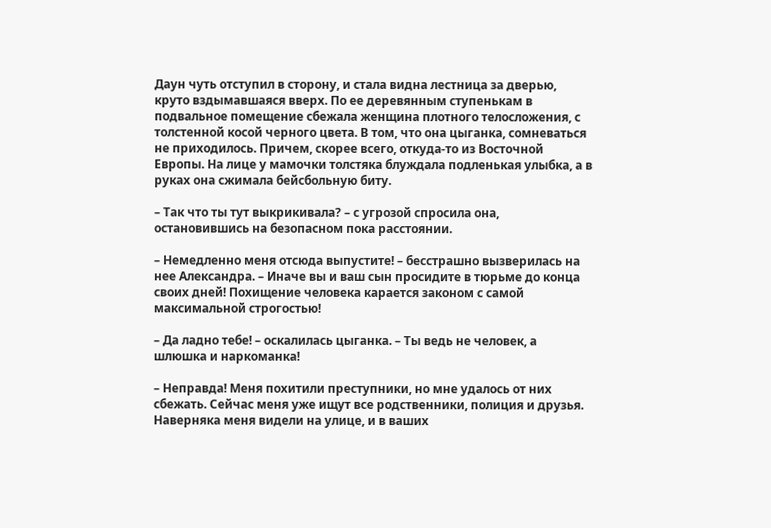Даун чуть отступил в сторону, и стала видна лестница за дверью, круто вздымавшаяся вверх. По ее деревянным ступенькам в подвальное помещение сбежала женщина плотного телосложения, с толстенной косой черного цвета. В том, что она цыганка, сомневаться не приходилось. Причем, скорее всего, откуда-то из Восточной Европы. На лице у мамочки толстяка блуждала подленькая улыбка, а в руках она сжимала бейсбольную биту.

– Так что ты тут выкрикивала? – с угрозой спросила она, остановившись на безопасном пока расстоянии.

– Немедленно меня отсюда выпустите! – бесстрашно вызверилась на нее Александра. – Иначе вы и ваш сын просидите в тюрьме до конца своих дней! Похищение человека карается законом с самой максимальной строгостью!

– Да ладно тебе! – оскалилась цыганка. – Ты ведь не человек, а шлюшка и наркоманка!

– Неправда! Меня похитили преступники, но мне удалось от них сбежать. Сейчас меня уже ищут все родственники, полиция и друзья. Наверняка меня видели на улице, и в ваших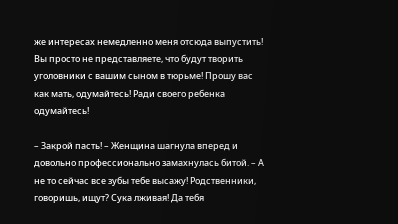же интересах немедленно меня отсюда выпустить! Вы просто не представляете, что будут творить уголовники с вашим сыном в тюрьме! Прошу вас как мать, одумайтесь! Ради своего ребенка одумайтесь!

– Закрой пасть! – Женщина шагнула вперед и довольно профессионально замахнулась битой. – А не то сейчас все зубы тебе высажу! Родственники, говоришь, ищут? Сука лживая! Да тебя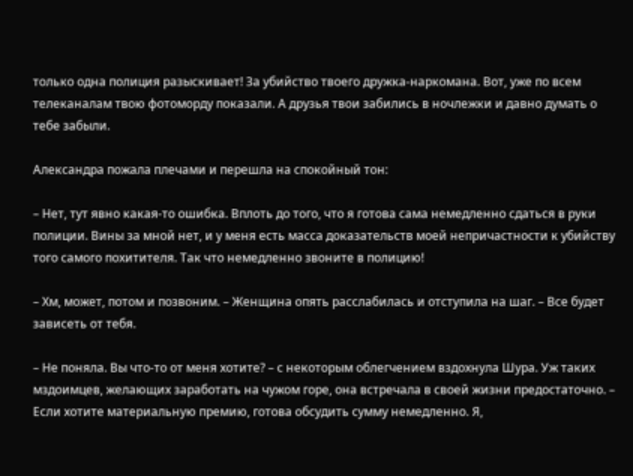только одна полиция разыскивает! За убийство твоего дружка-наркомана. Вот, уже по всем телеканалам твою фотоморду показали. А друзья твои забились в ночлежки и давно думать о тебе забыли.

Александра пожала плечами и перешла на спокойный тон:

– Нет, тут явно какая-то ошибка. Вплоть до того, что я готова сама немедленно сдаться в руки полиции. Вины за мной нет, и у меня есть масса доказательств моей непричастности к убийству того самого похитителя. Так что немедленно звоните в полицию!

– Хм, может, потом и позвоним. – Женщина опять расслабилась и отступила на шаг. – Все будет зависеть от тебя.

– Не поняла. Вы что-то от меня хотите? – с некоторым облегчением вздохнула Шура. Уж таких мздоимцев, желающих заработать на чужом горе, она встречала в своей жизни предостаточно. – Если хотите материальную премию, готова обсудить сумму немедленно. Я,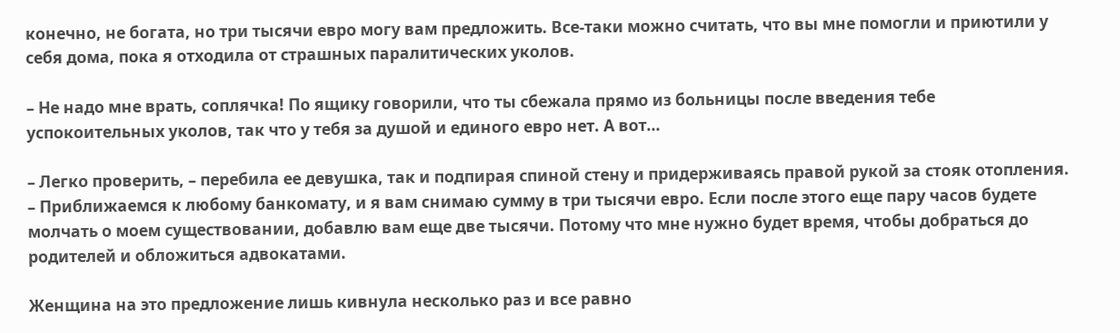конечно, не богата, но три тысячи евро могу вам предложить. Все-таки можно считать, что вы мне помогли и приютили у себя дома, пока я отходила от страшных паралитических уколов.

– Не надо мне врать, соплячка! По ящику говорили, что ты сбежала прямо из больницы после введения тебе успокоительных уколов, так что у тебя за душой и единого евро нет. А вот…

– Легко проверить, – перебила ее девушка, так и подпирая спиной стену и придерживаясь правой рукой за стояк отопления. – Приближаемся к любому банкомату, и я вам снимаю сумму в три тысячи евро. Если после этого еще пару часов будете молчать о моем существовании, добавлю вам еще две тысячи. Потому что мне нужно будет время, чтобы добраться до родителей и обложиться адвокатами.

Женщина на это предложение лишь кивнула несколько раз и все равно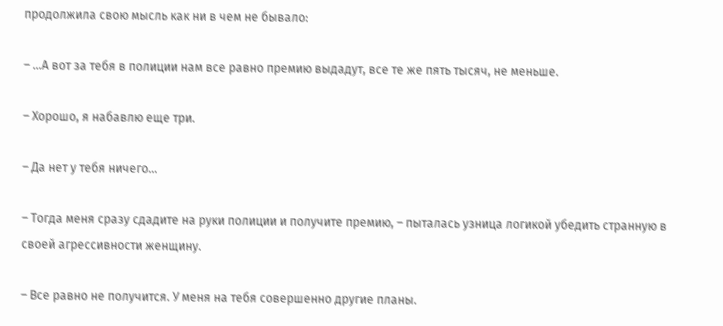продолжила свою мысль как ни в чем не бывало:

– …А вот за тебя в полиции нам все равно премию выдадут, все те же пять тысяч, не меньше.

– Хорошо, я набавлю еще три.

– Да нет у тебя ничего…

– Тогда меня сразу сдадите на руки полиции и получите премию, – пыталась узница логикой убедить странную в своей агрессивности женщину.

– Все равно не получится. У меня на тебя совершенно другие планы.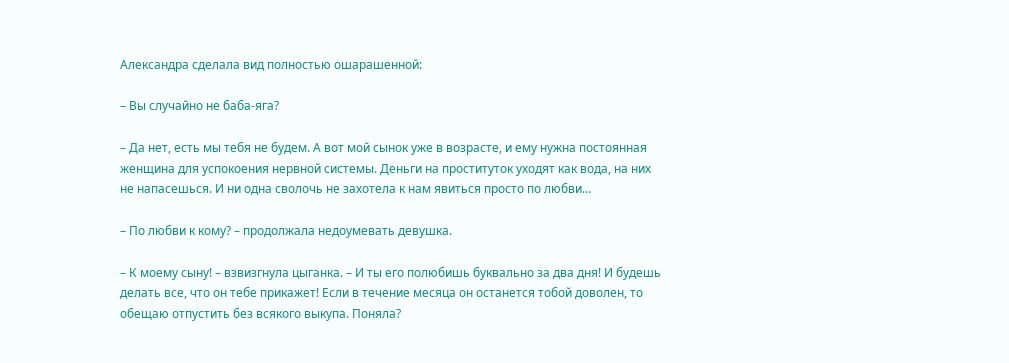Александра сделала вид полностью ошарашенной:

– Вы случайно не баба-яга?

– Да нет, есть мы тебя не будем. А вот мой сынок уже в возрасте, и ему нужна постоянная женщина для успокоения нервной системы. Деньги на проституток уходят как вода, на них не напасешься. И ни одна сволочь не захотела к нам явиться просто по любви…

– По любви к кому? – продолжала недоумевать девушка.

– К моему сыну! – взвизгнула цыганка. – И ты его полюбишь буквально за два дня! И будешь делать все, что он тебе прикажет! Если в течение месяца он останется тобой доволен, то обещаю отпустить без всякого выкупа. Поняла?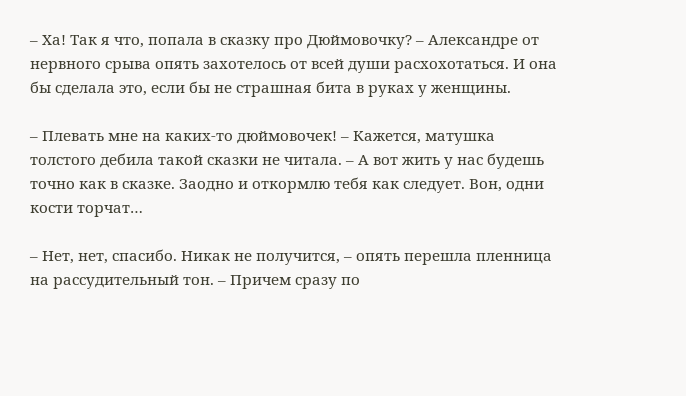– Ха! Так я что, попала в сказку про Дюймовочку? – Александре от нервного срыва опять захотелось от всей души расхохотаться. И она бы сделала это, если бы не страшная бита в руках у женщины.

– Плевать мне на каких-то дюймовочек! – Кажется, матушка толстого дебила такой сказки не читала. – А вот жить у нас будешь точно как в сказке. Заодно и откормлю тебя как следует. Вон, одни кости торчат…

– Нет, нет, спасибо. Никак не получится, – опять перешла пленница на рассудительный тон. – Причем сразу по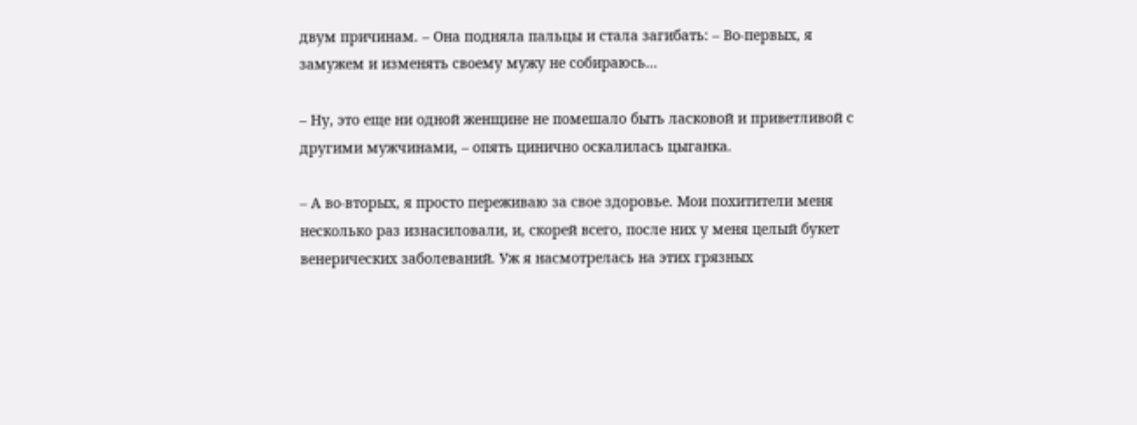двум причинам. – Она подняла пальцы и стала загибать: – Во-первых, я замужем и изменять своему мужу не собираюсь…

– Ну, это еще ни одной женщине не помешало быть ласковой и приветливой с другими мужчинами, – опять цинично оскалилась цыганка.

– А во-вторых, я просто переживаю за свое здоровье. Мои похитители меня несколько раз изнасиловали, и, скорей всего, после них у меня целый букет венерических заболеваний. Уж я насмотрелась на этих грязных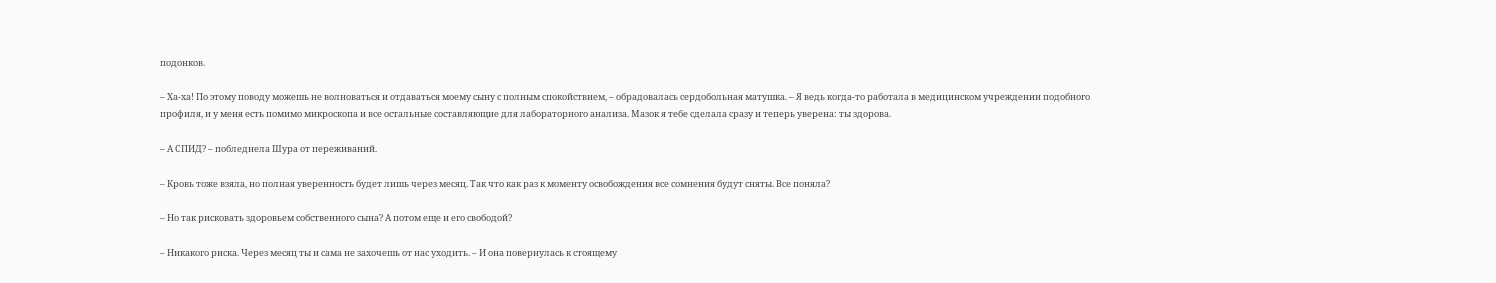подонков.

– Ха-ха! По этому поводу можешь не волноваться и отдаваться моему сыну с полным спокойствием, – обрадовалась сердобольная матушка. – Я ведь когда-то работала в медицинском учреждении подобного профиля, и у меня есть помимо микроскопа и все остальные составляющие для лабораторного анализа. Мазок я тебе сделала сразу и теперь уверена: ты здорова.

– А СПИД? – побледнела Шура от переживаний.

– Кровь тоже взяла, но полная уверенность будет лишь через месяц. Так что как раз к моменту освобождения все сомнения будут сняты. Все поняла?

– Но так рисковать здоровьем собственного сына? А потом еще и его свободой?

– Никакого риска. Через месяц ты и сама не захочешь от нас уходить. – И она повернулась к стоящему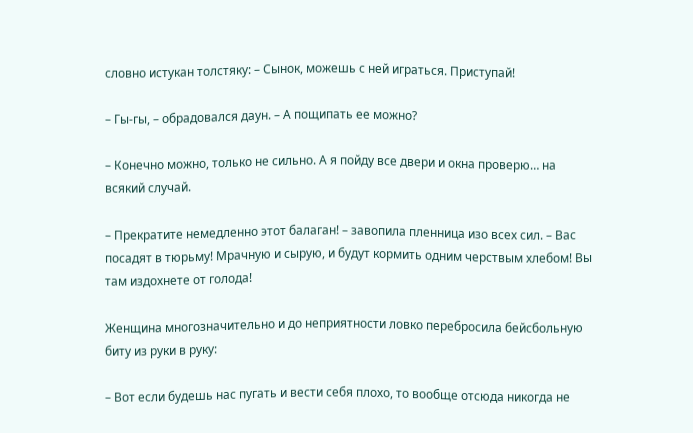словно истукан толстяку: – Сынок, можешь с ней играться. Приступай!

– Гы-гы, – обрадовался даун. – А пощипать ее можно?

– Конечно можно, только не сильно. А я пойду все двери и окна проверю… на всякий случай.

– Прекратите немедленно этот балаган! – завопила пленница изо всех сил. – Вас посадят в тюрьму! Мрачную и сырую, и будут кормить одним черствым хлебом! Вы там издохнете от голода!

Женщина многозначительно и до неприятности ловко перебросила бейсбольную биту из руки в руку:

– Вот если будешь нас пугать и вести себя плохо, то вообще отсюда никогда не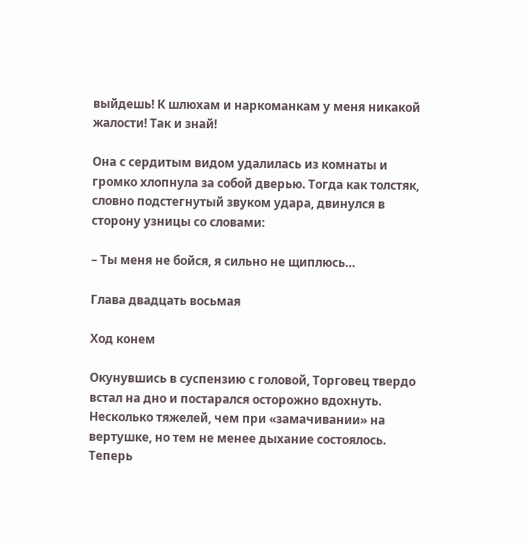выйдешь! К шлюхам и наркоманкам у меня никакой жалости! Так и знай!

Она с сердитым видом удалилась из комнаты и громко хлопнула за собой дверью. Тогда как толстяк, словно подстегнутый звуком удара, двинулся в сторону узницы со словами:

– Ты меня не бойся, я сильно не щиплюсь…

Глава двадцать восьмая

Ход конем

Окунувшись в суспензию с головой, Торговец твердо встал на дно и постарался осторожно вдохнуть. Несколько тяжелей, чем при «замачивании» на вертушке, но тем не менее дыхание состоялось. Теперь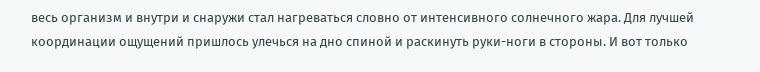весь организм и внутри и снаружи стал нагреваться словно от интенсивного солнечного жара. Для лучшей координации ощущений пришлось улечься на дно спиной и раскинуть руки-ноги в стороны. И вот только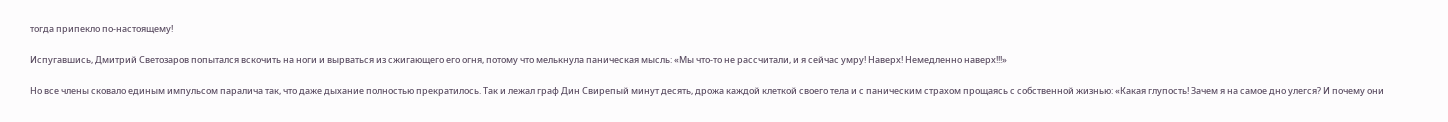тогда припекло по-настоящему!

Испугавшись, Дмитрий Светозаров попытался вскочить на ноги и вырваться из сжигающего его огня, потому что мелькнула паническая мысль: «Мы что-то не рассчитали, и я сейчас умру! Наверх! Немедленно наверх!!!»

Но все члены сковало единым импульсом паралича так, что даже дыхание полностью прекратилось. Так и лежал граф Дин Свирепый минут десять, дрожа каждой клеткой своего тела и с паническим страхом прощаясь с собственной жизнью: «Какая глупость! Зачем я на самое дно улегся? И почему они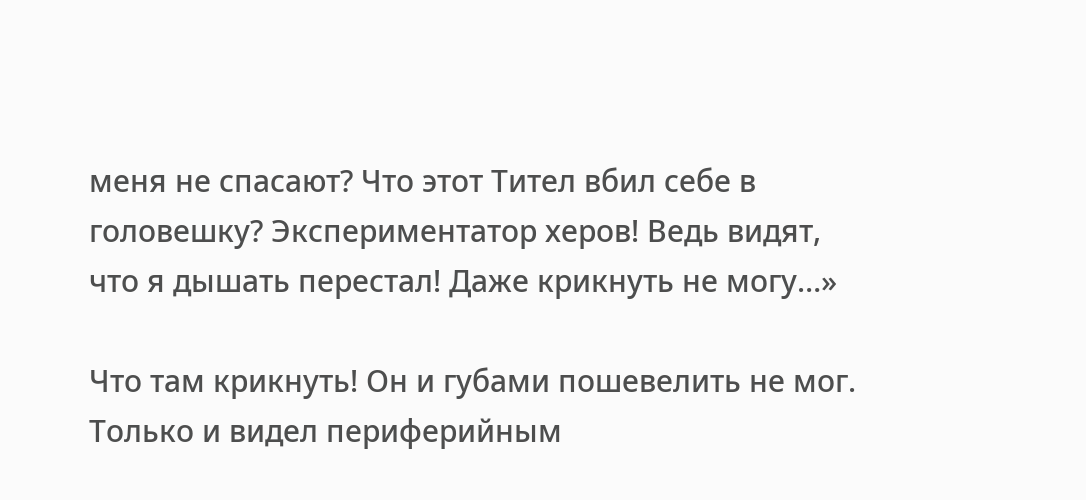меня не спасают? Что этот Тител вбил себе в головешку? Экспериментатор херов! Ведь видят, что я дышать перестал! Даже крикнуть не могу…»

Что там крикнуть! Он и губами пошевелить не мог. Только и видел периферийным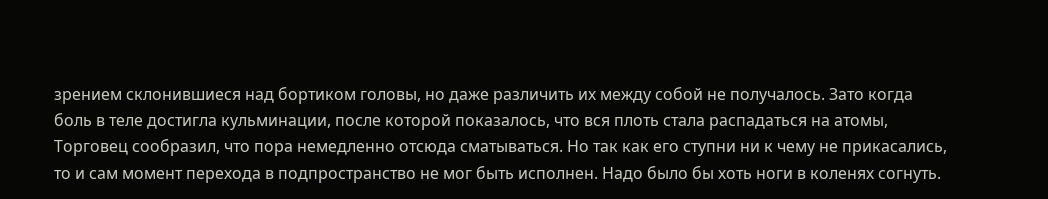зрением склонившиеся над бортиком головы, но даже различить их между собой не получалось. Зато когда боль в теле достигла кульминации, после которой показалось, что вся плоть стала распадаться на атомы, Торговец сообразил, что пора немедленно отсюда сматываться. Но так как его ступни ни к чему не прикасались, то и сам момент перехода в подпространство не мог быть исполнен. Надо было бы хоть ноги в коленях согнуть.